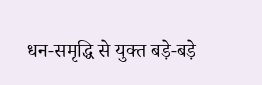धन-समृद्धि से युक्त बड़े-बड़े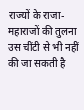राज्यों के राजा-महाराजों की तुलना उस चींटी से भी नहीं की जा सकती है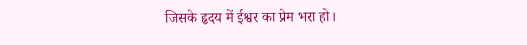जिसके हृदय में ईश्वर का प्रेम भरा हो।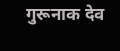गुरूनाक देव